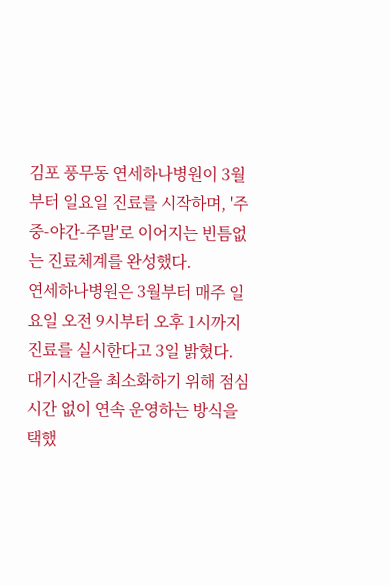김포 풍무동 연세하나병원이 3월부터 일요일 진료를 시작하며, '주중-야간-주말'로 이어지는 빈틈없는 진료체계를 완성했다.
연세하나병원은 3월부터 매주 일요일 오전 9시부터 오후 1시까지 진료를 실시한다고 3일 밝혔다.
대기시간을 최소화하기 위해 점심시간 없이 연속 운영하는 방식을 택했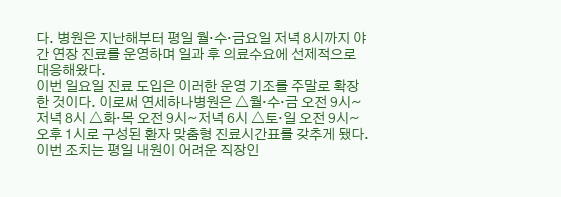다. 병원은 지난해부터 평일 월·수·금요일 저녁 8시까지 야간 연장 진료를 운영하며 일과 후 의료수요에 선제적으로 대응해왔다.
이번 일요일 진료 도입은 이러한 운영 기조를 주말로 확장한 것이다. 이로써 연세하나병원은 △월·수·금 오전 9시~저녁 8시 △화·목 오전 9시~저녁 6시 △토·일 오전 9시~오후 1시로 구성된 환자 맞춤형 진료시간표를 갖추게 됐다.
이번 조치는 평일 내원이 어려운 직장인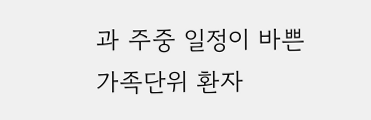과 주중 일정이 바쁜 가족단위 환자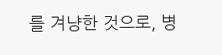를 겨냥한 것으로, 병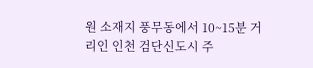원 소재지 풍무동에서 10~15분 거리인 인천 검단신도시 주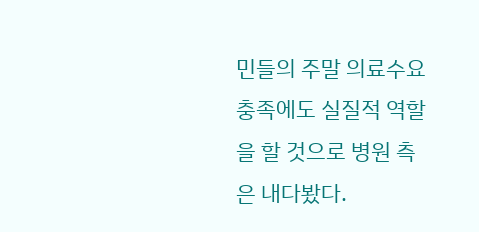민들의 주말 의료수요 충족에도 실질적 역할을 할 것으로 병원 측은 내다봤다.